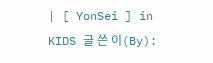| [ YonSei ] in KIDS 글 쓴 이(By):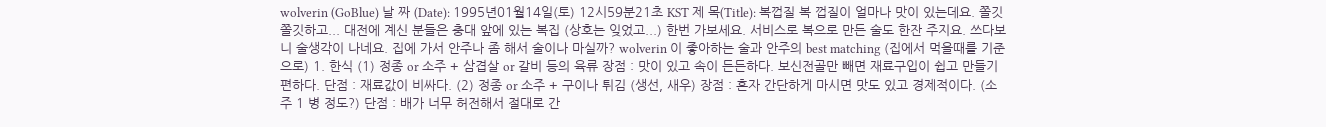wolverin (GoBlue) 날 짜 (Date): 1995년01월14일(토) 12시59분21초 KST 제 목(Title): 복껍질 복 껍질이 얼마나 맛이 있는데요. 쫄깃쫄깃하고... 대전에 계신 분들은 충대 앞에 있는 복집 (상호는 잊었고...) 한번 가보세요. 서비스로 복으로 만든 술도 한잔 주지요. 쓰다보니 술생각이 나네요. 집에 가서 안주나 좀 해서 술이나 마실까? wolverin 이 좋아하는 술과 안주의 best matching (집에서 먹을때를 기준으로) 1. 한식 (1) 정종 or 소주 + 삼겹살 or 갈비 등의 육류 장점 : 맛이 있고 속이 든든하다. 보신전골만 빼면 재료구입이 쉽고 만들기 편하다. 단점 : 재료값이 비싸다. (2) 정종 or 소주 + 구이나 튀김 (생선, 새우) 장점 : 혼자 간단하게 마시면 맛도 있고 경제적이다. (소주 1 병 정도?) 단점 : 배가 너무 허전해서 절대로 간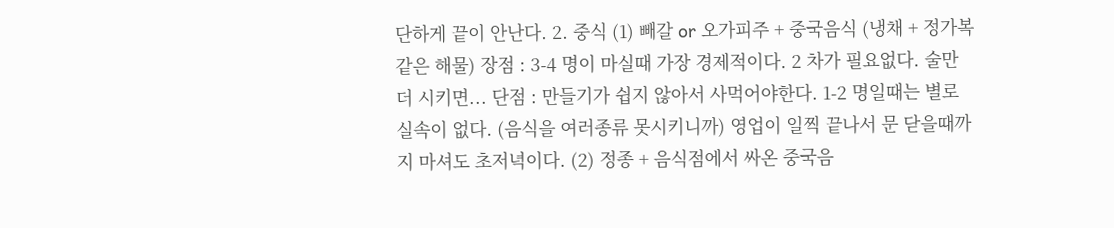단하게 끝이 안난다. 2. 중식 (1) 빼갈 or 오가피주 + 중국음식 (냉채 + 정가복같은 해물) 장점 : 3-4 명이 마실때 가장 경제적이다. 2 차가 필요없다. 술만 더 시키면... 단점 : 만들기가 쉽지 않아서 사먹어야한다. 1-2 명일때는 별로 실속이 없다. (음식을 여러종류 못시키니까) 영업이 일찍 끝나서 문 닫을때까지 마셔도 초저녁이다. (2) 정종 + 음식점에서 싸온 중국음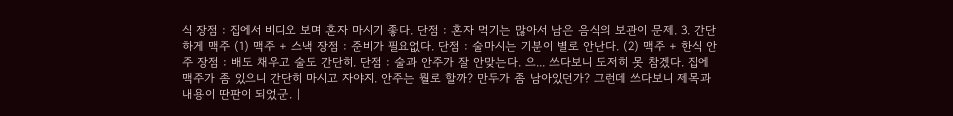식 장점 : 집에서 비디오 보며 혼자 마시기 좋다. 단점 : 혼자 먹기는 많아서 남은 음식의 보관이 문제. 3. 간단하게 맥주 (1) 맥주 + 스낵 장점 : 준비가 필요없다. 단점 : 술마시는 기분이 별로 안난다. (2) 맥주 + 한식 안주 장점 : 배도 채우고 술도 간단히. 단점 : 술과 안주가 잘 안맞는다. 으... 쓰다보니 도저히 못 참겠다. 집에 맥주가 좀 있으니 간단히 마시고 자야지. 안주는 뭘로 할까? 만두가 좀 남아있던가? 그런데 쓰다보니 제목과 내용이 딴판이 되었군. |